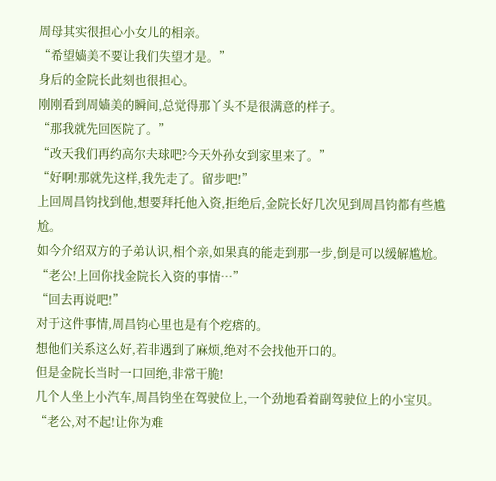周母其实很担心小女儿的相亲。
“希望嫱美不要让我们失望才是。”
身后的金院长此刻也很担心。
刚刚看到周嫱美的瞬间,总觉得那丫头不是很满意的样子。
“那我就先回医院了。”
“改天我们再约高尔夫球吧?今天外孙女到家里来了。”
“好啊!那就先这样,我先走了。留步吧!”
上回周昌钧找到他,想要拜托他入资,拒绝后,金院长好几次见到周昌钧都有些尴尬。
如今介绍双方的子弟认识,相个亲,如果真的能走到那一步,倒是可以缓解尴尬。
“老公!上回你找金院长入资的事情…”
“回去再说吧!”
对于这件事情,周昌钧心里也是有个疙瘩的。
想他们关系这么好,若非遇到了麻烦,绝对不会找他开口的。
但是金院长当时一口回绝,非常干脆!
几个人坐上小汽车,周昌钧坐在驾驶位上,一个劲地看着副驾驶位上的小宝贝。
“老公,对不起!让你为难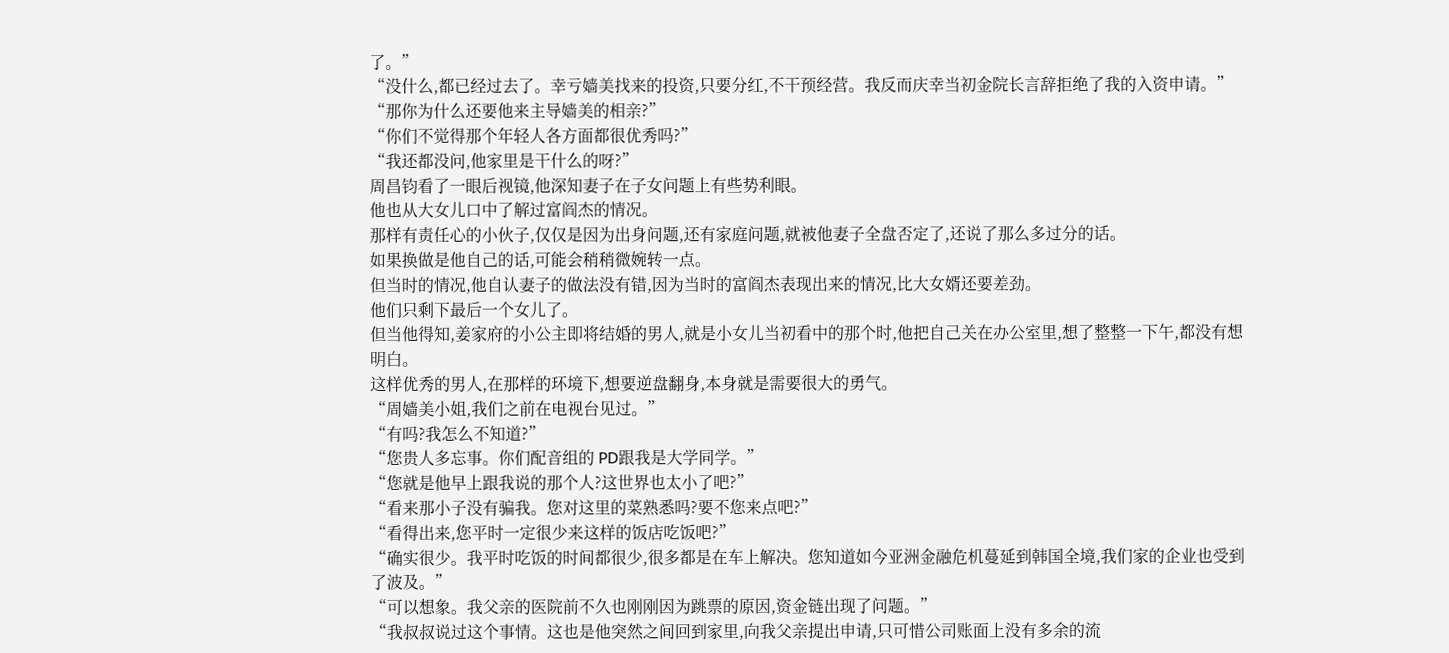了。”
“没什么,都已经过去了。幸亏嫱美找来的投资,只要分红,不干预经营。我反而庆幸当初金院长言辞拒绝了我的入资申请。”
“那你为什么还要他来主导嫱美的相亲?”
“你们不觉得那个年轻人各方面都很优秀吗?”
“我还都没问,他家里是干什么的呀?”
周昌钧看了一眼后视镜,他深知妻子在子女问题上有些势利眼。
他也从大女儿口中了解过富阎杰的情况。
那样有责任心的小伙子,仅仅是因为出身问题,还有家庭问题,就被他妻子全盘否定了,还说了那么多过分的话。
如果换做是他自己的话,可能会稍稍微婉转一点。
但当时的情况,他自认妻子的做法没有错,因为当时的富阎杰表现出来的情况,比大女婿还要差劲。
他们只剩下最后一个女儿了。
但当他得知,姜家府的小公主即将结婚的男人,就是小女儿当初看中的那个时,他把自己关在办公室里,想了整整一下午,都没有想明白。
这样优秀的男人,在那样的环境下,想要逆盘翻身,本身就是需要很大的勇气。
“周嫱美小姐,我们之前在电视台见过。”
“有吗?我怎么不知道?”
“您贵人多忘事。你们配音组的 PD跟我是大学同学。”
“您就是他早上跟我说的那个人?这世界也太小了吧?”
“看来那小子没有骗我。您对这里的菜熟悉吗?要不您来点吧?”
“看得出来,您平时一定很少来这样的饭店吃饭吧?”
“确实很少。我平时吃饭的时间都很少,很多都是在车上解决。您知道如今亚洲金融危机蔓延到韩国全境,我们家的企业也受到了波及。”
“可以想象。我父亲的医院前不久也刚刚因为跳票的原因,资金链出现了问题。”
“我叔叔说过这个事情。这也是他突然之间回到家里,向我父亲提出申请,只可惜公司账面上没有多余的流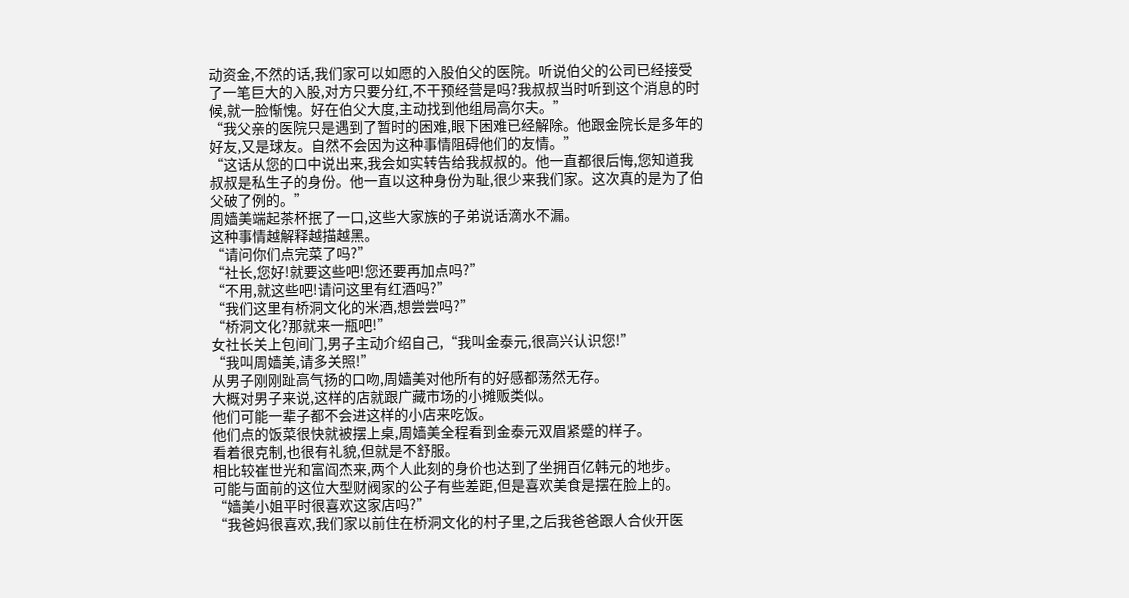动资金,不然的话,我们家可以如愿的入股伯父的医院。听说伯父的公司已经接受了一笔巨大的入股,对方只要分红,不干预经营是吗?我叔叔当时听到这个消息的时候,就一脸惭愧。好在伯父大度,主动找到他组局高尔夫。”
“我父亲的医院只是遇到了暂时的困难,眼下困难已经解除。他跟金院长是多年的好友,又是球友。自然不会因为这种事情阻碍他们的友情。”
“这话从您的口中说出来,我会如实转告给我叔叔的。他一直都很后悔,您知道我叔叔是私生子的身份。他一直以这种身份为耻,很少来我们家。这次真的是为了伯父破了例的。”
周嫱美端起茶杯抿了一口,这些大家族的子弟说话滴水不漏。
这种事情越解释越描越黑。
“请问你们点完菜了吗?”
“社长,您好!就要这些吧!您还要再加点吗?”
“不用,就这些吧!请问这里有红酒吗?”
“我们这里有桥洞文化的米酒,想尝尝吗?”
“桥洞文化?那就来一瓶吧!”
女社长关上包间门,男子主动介绍自己,“我叫金泰元,很高兴认识您!”
“我叫周嫱美,请多关照!”
从男子刚刚趾高气扬的口吻,周嫱美对他所有的好感都荡然无存。
大概对男子来说,这样的店就跟广藏市场的小摊贩类似。
他们可能一辈子都不会进这样的小店来吃饭。
他们点的饭菜很快就被摆上桌,周嫱美全程看到金泰元双眉紧蹙的样子。
看着很克制,也很有礼貌,但就是不舒服。
相比较崔世光和富阎杰来,两个人此刻的身价也达到了坐拥百亿韩元的地步。
可能与面前的这位大型财阀家的公子有些差距,但是喜欢美食是摆在脸上的。
“嫱美小姐平时很喜欢这家店吗?”
“我爸妈很喜欢,我们家以前住在桥洞文化的村子里,之后我爸爸跟人合伙开医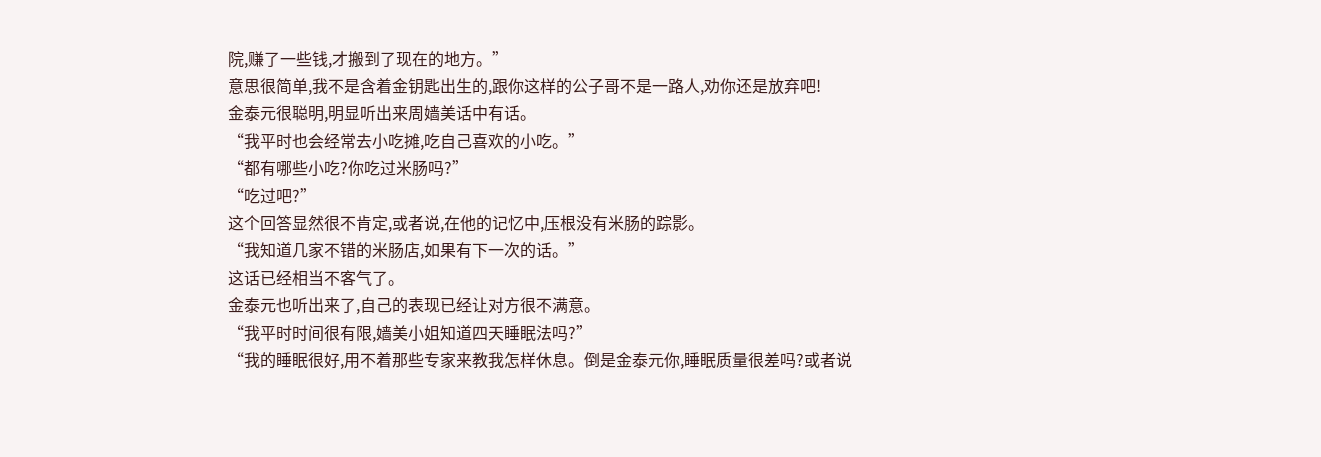院,赚了一些钱,才搬到了现在的地方。”
意思很简单,我不是含着金钥匙出生的,跟你这样的公子哥不是一路人,劝你还是放弃吧!
金泰元很聪明,明显听出来周嫱美话中有话。
“我平时也会经常去小吃摊,吃自己喜欢的小吃。”
“都有哪些小吃?你吃过米肠吗?”
“吃过吧?”
这个回答显然很不肯定,或者说,在他的记忆中,压根没有米肠的踪影。
“我知道几家不错的米肠店,如果有下一次的话。”
这话已经相当不客气了。
金泰元也听出来了,自己的表现已经让对方很不满意。
“我平时时间很有限,嫱美小姐知道四天睡眠法吗?”
“我的睡眠很好,用不着那些专家来教我怎样休息。倒是金泰元你,睡眠质量很差吗?或者说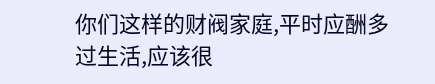你们这样的财阀家庭,平时应酬多过生活,应该很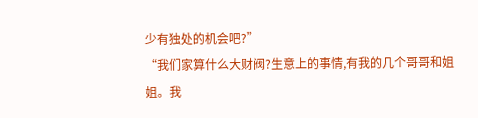少有独处的机会吧?”
“我们家算什么大财阀?生意上的事情,有我的几个哥哥和姐姐。我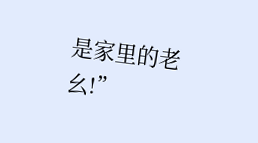是家里的老幺!”